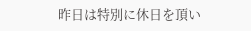昨日は特別に休日を頂い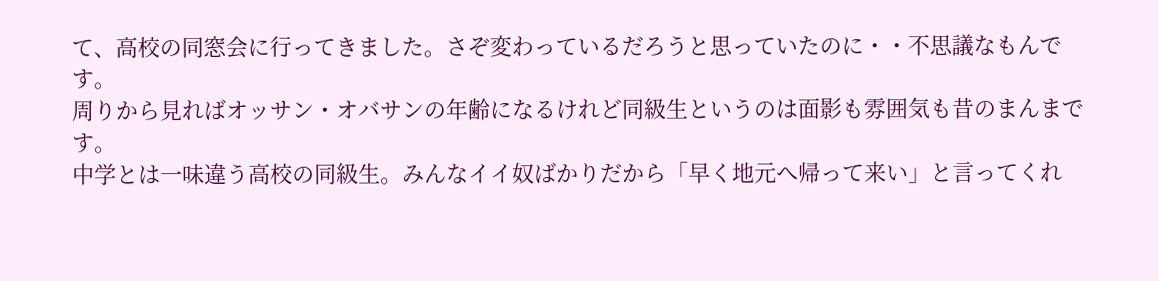て、高校の同窓会に行ってきました。さぞ変わっているだろうと思っていたのに・・不思議なもんです。
周りから見ればオッサン・オバサンの年齢になるけれど同級生というのは面影も雰囲気も昔のまんまです。
中学とは一味違う高校の同級生。みんなイイ奴ばかりだから「早く地元へ帰って来い」と言ってくれ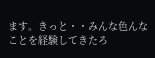ます。きっと・・みんな色んなことを経験してきたろ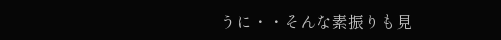うに・・そんな素振りも見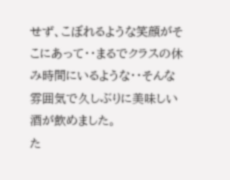せず、こぼれるような笑顔がそこにあって・・まるでクラスの休み時間にいるような・・そんな雰囲気で久しぶりに美味しい酒が飲めました。
た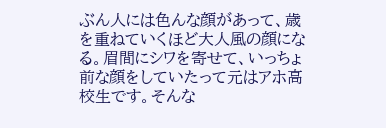ぶん人には色んな顔があって、歳を重ねていくほど大人風の顔になる。眉間にシワを寄せて、いっちょ前な顔をしていたって元はアホ高校生です。そんな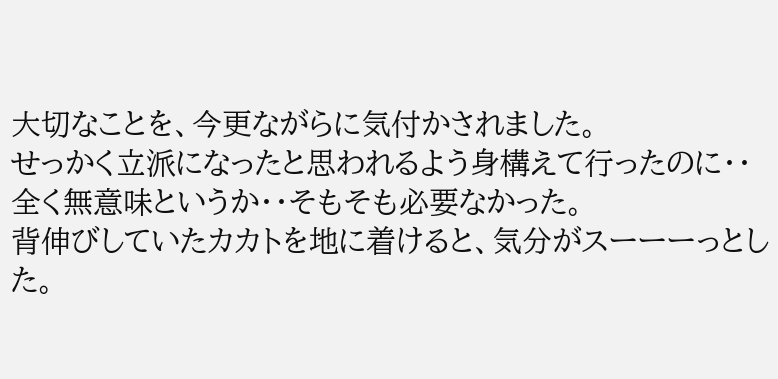大切なことを、今更ながらに気付かされました。
せっかく立派になったと思われるよう身構えて行ったのに・・全く無意味というか・・そもそも必要なかった。
背伸びしていたカカトを地に着けると、気分がスーーーっとした。